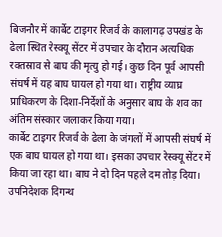बिजनौर में कार्बेट टाइगर रिजर्व के कालागढ़ उपखंड के ढेला स्थित रेस्क्यू सेंटर में उपचार के दौरान अत्यधिक रक्तस्राव से बाघ की मृत्यु हो गई। कुछ दिन पूर्व आपसी संघर्ष में यह बाघ घायल हो गया था। राष्ट्रीय व्याघ्र प्राधिकरण के दिशा-निर्देशों के अनुसार बाघ के शव का अंतिम संस्कार जलाकर किया गया।
कार्बेट टाइगर रिजर्व के ढेला के जंगलों में आपसी संघर्ष में एक बाघ घायल हो गया था। इसका उपचार रेस्क्यू सेंटर में किया जा रहा था। बाघ ने दो दिन पहले दम तोड़ दिया। उपनिदेशक दिगन्थ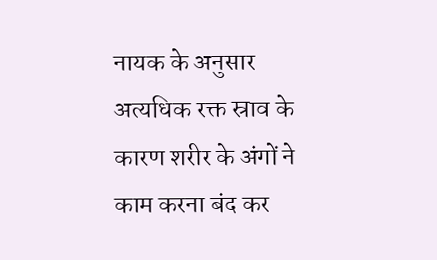नायक के अनुसार अत्यधिक रक्त स्राव के कारण शरीर के अंगों ने काम करना बंद कर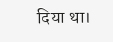दिया था।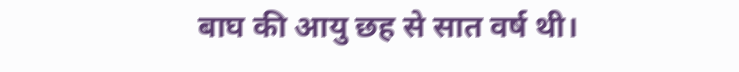बाघ की आयु छह से सात वर्ष थी।